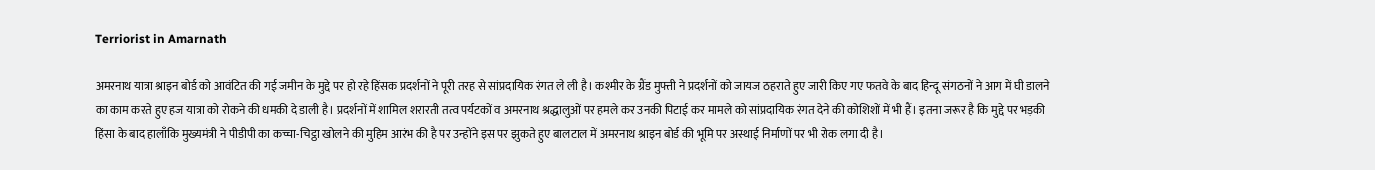Terriorist in Amarnath

अमरनाथ यात्रा श्राइन बोर्ड को आवंटित की गई जमीन के मुद्दे पर हो रहे हिंसक प्रदर्शनों ने पूरी तरह से सांप्रदायिक रंगत ले ली है। कश्मीर के ग्रैंड मुफ्ती ने प्रदर्शनों को जायज ठहराते हुए जारी किए गए फतवे के बाद हिन्दू संगठनों ने आग में घी डालने का काम करते हुए हज यात्रा को रोकने की धमकी दे डाली है। प्रदर्शनों में शामिल शरारती तत्व पर्यटकों व अमरनाथ श्रद्धालुओं पर हमले कर उनकी पिटाई कर मामले को सांप्रदायिक रंगत देने की कोशिशों में भी हैं। इतना जरूर है कि मुद्दे पर भड़की हिंसा के बाद हालाँकि मुख्यमंत्री ने पीडीपी का कच्चा-चिट्ठा खोलने की मुहिम आरंभ की है पर उन्होंने इस पर झुकते हुए बालटाल में अमरनाथ श्राइन बोर्ड की भूमि पर अस्थाई निर्माणों पर भी रोक लगा दी है।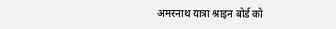अमरनाथ यात्रा श्राइन बोर्ड को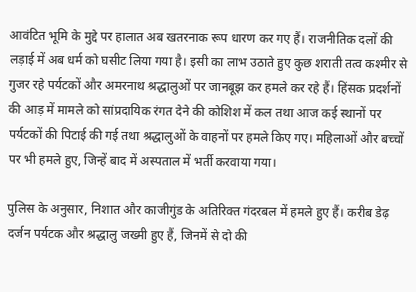आवंटित भूमि के मुद्दे पर हालात अब खतरनाक रूप धारण कर गए हैं। राजनीतिक दलों की लड़ाई में अब धर्म को घसीट लिया गया है। इसी का लाभ उठाते हुए कुछ शराती तत्व कश्मीर से गुजर रहे पर्यटकों और अमरनाथ श्रद्धालुओं पर जानबूझ कर हमले कर रहे हैं। हिंसक प्रदर्शनों की आड़ में मामले को सांप्रदायिक रंगत देने की कोशिश में कल तथा आज कई स्थानों पर पर्यटकों की पिटाई की गई तथा श्रद्धालुओं के वाहनों पर हमले किए गए। महिलाओं और बच्चों पर भी हमले हुए, जिन्हें बाद में अस्पताल में भर्ती करवाया गया।

पुलिस के अनुसार, निशात और काजीगुंड के अतिरिक्त गंदरबल में हमले हुए हैं। करीब डेढ़ दर्जन पर्यटक और श्रद्धालु जख्मी हुए हैं, जिनमें से दो की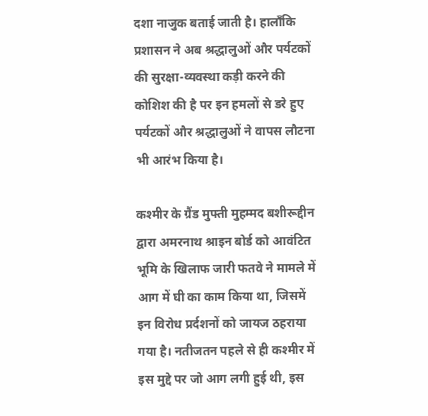दशा नाजुक बताई जाती है। हालाँकि प्रशासन ने अब श्रद्धालुओं और पर्यटकों की सुरक्षा-व्यवस्था कड़ी करने की कोशिश की है पर इन हमलों से डरे हुए पर्यटकों और श्रद्धालुओं ने वापस लौटना भी आरंभ किया है।

कश्मीर के ग्रैंड मुफ्ती मुहम्मद बशीरूद्दीन द्वारा अमरनाथ श्राइन बोर्ड को आवंटित भूमि के खिलाफ जारी फतवे ने मामले में आग में घी का काम किया था, जिसमें इन विरोध प्रर्दशनों को जायज ठहराया गया है। नतीजतन पहले से ही कश्मीर में इस मुद्दे पर जो आग लगी हुई थी, इस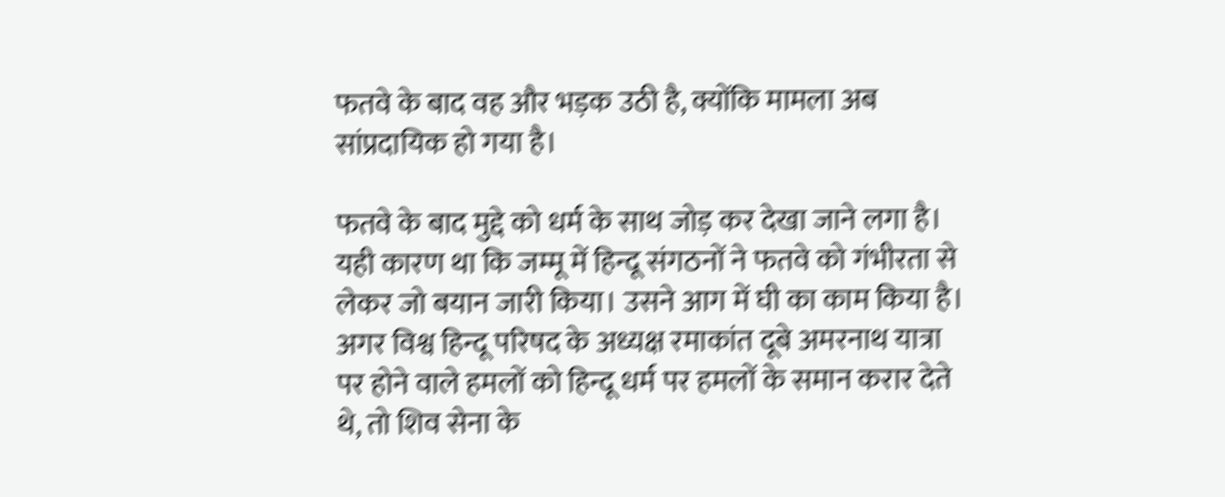फतवे के बाद वह और भड़क उठी है, क्योंकि मामला अब सांप्रदायिक हो गया है।

फतवे के बाद मुद्दे को धर्म के साथ जोड़ कर देखा जाने लगा है। यही कारण था कि जम्मू में हिन्दू संगठनों ने फतवे को गंभीरता से लेकर जो बयान जारी किया। उसने आग में घी का काम किया है। अगर विश्व हिन्दू परिषद के अध्यक्ष रमाकांत दूबे अमरनाथ यात्रा पर होने वाले हमलों को हिन्दू धर्म पर हमलों के समान करार देते थे, तो शिव सेना के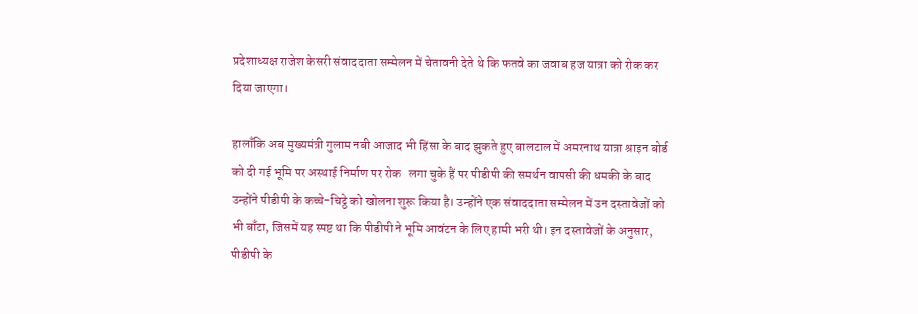प्रदेशाध्यक्ष राजेश केसरी संवाददाता सम्मेलन में चेतावनी देते थे कि फतवे का जवाब हज यात्रा को रोक कर दिया जाएगा।

हालाँकि अब मुख्यमंत्री गुलाम नबी आजाद भी हिंसा के बाद झुकते हुए बालटाल में अमरनाथ यात्रा श्राइन बोर्ड को दी गई भूमि पर अस्थाई निर्माण पर रोक   लगा चुके हैं पर पीडीपी की समर्थन वापसी की धमकी के बाद उन्होंने पीडीपी के कच्चे-चिट्ठे को खोलना शुरू किया है। उन्होंने एक संवाददाता सम्मेलन में उन दस्तावेजों को भी बाँटा, जिसमें यह स्पष्ट था कि पीडीपी ने भूमि आवंटन के लिए हामी भरी थी। इन दस्तावेजों के अनुसार, पीडीपी के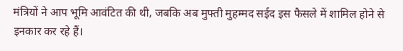मंत्रियों ने आप भूमि आवंटित की थी, जबकि अब मुफ्ती मुहम्मद सईद इस फैसले में शामिल होने से इनकार कर रहे हैं।